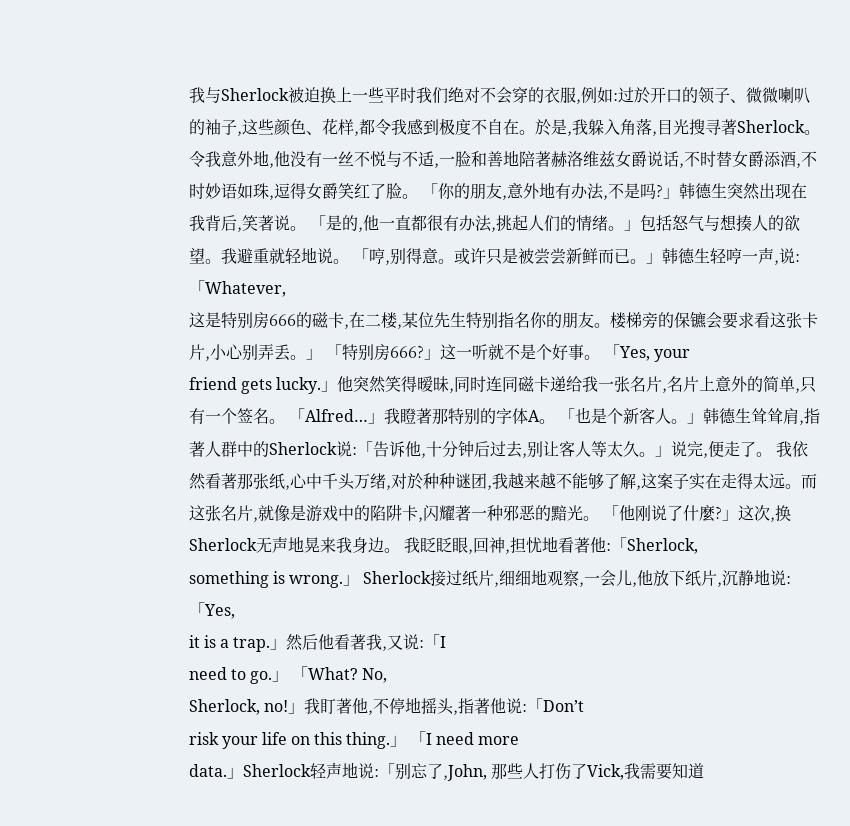我与Sherlock被迫换上一些平时我们绝对不会穿的衣服,例如:过於开口的领子、微微喇叭的袖子,这些颜色、花样,都令我感到极度不自在。於是,我躲入角落,目光搜寻著Sherlock。令我意外地,他没有一丝不悦与不适,一脸和善地陪著赫洛维兹女爵说话,不时替女爵添酒,不时妙语如珠,逗得女爵笑红了脸。 「你的朋友,意外地有办法,不是吗?」韩德生突然出现在我背后,笑著说。 「是的,他一直都很有办法,挑起人们的情绪。」包括怒气与想揍人的欲望。我避重就轻地说。 「哼,别得意。或许只是被尝尝新鲜而已。」韩德生轻哼一声,说:「Whatever,
这是特别房666的磁卡,在二楼,某位先生特别指名你的朋友。楼梯旁的保镳会要求看这张卡片,小心别弄丢。」 「特别房666?」这一听就不是个好事。 「Yes, your
friend gets lucky.」他突然笑得暧昧,同时连同磁卡递给我一张名片,名片上意外的简单,只有一个签名。 「Alfred…」我瞪著那特别的字体A。 「也是个新客人。」韩德生耸耸肩,指著人群中的Sherlock说:「告诉他,十分钟后过去,别让客人等太久。」说完,便走了。 我依然看著那张纸,心中千头万绪,对於种种谜团,我越来越不能够了解,这案子实在走得太远。而这张名片,就像是游戏中的陷阱卡,闪耀著一种邪恶的黯光。 「他刚说了什麼?」这次,换Sherlock无声地晃来我身边。 我眨眨眼,回神,担忧地看著他:「Sherlock,
something is wrong.」 Sherlock接过纸片,细细地观察,一会儿,他放下纸片,沉静地说:「Yes,
it is a trap.」然后他看著我,又说:「I
need to go.」 「What? No,
Sherlock, no!」我盯著他,不停地摇头,指著他说:「Don’t
risk your life on this thing.」 「I need more
data.」Sherlock轻声地说:「别忘了,John, 那些人打伤了Vick,我需要知道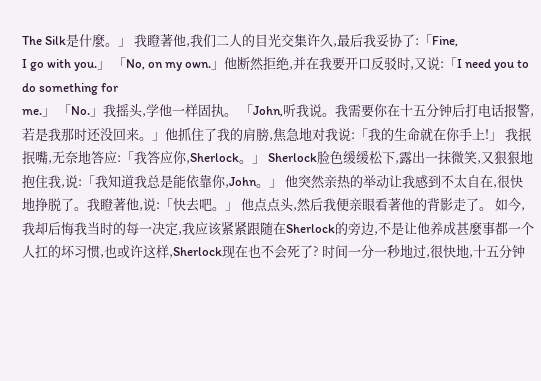The Silk是什麼。」 我瞪著他,我们二人的目光交集许久,最后我妥协了:「Fine,
I go with you.」 「No, on my own.」他断然拒绝,并在我要开口反驳时,又说:「I need you to do something for
me.」 「No.」我摇头,学他一样固执。 「John,听我说。我需要你在十五分钟后打电话报警,若是我那时还没回来。」他抓住了我的肩膀,焦急地对我说:「我的生命就在你手上!」 我抿抿嘴,无奈地答应:「我答应你,Sherlock。」 Sherlock脸色缓缓松下,露出一抹微笑,又狠狠地抱住我,说:「我知道我总是能依靠你,John。」 他突然亲热的举动让我感到不太自在,很快地挣脱了。我瞪著他,说:「快去吧。」 他点点头,然后我便亲眼看著他的背影走了。 如今,我却后悔我当时的每一决定,我应该紧紧跟随在Sherlock的旁边,不是让他养成甚麼事都一个人扛的坏习惯,也或许这样,Sherlock现在也不会死了? 时间一分一秒地过,很快地,十五分钟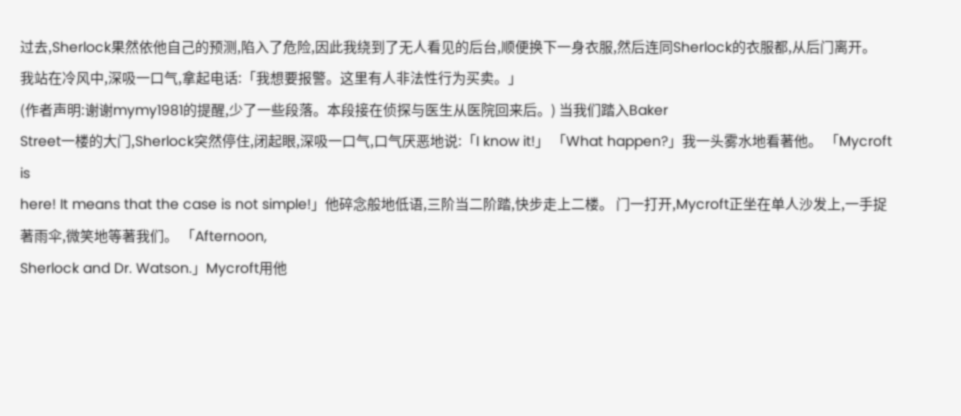过去,Sherlock果然依他自己的预测,陷入了危险,因此我绕到了无人看见的后台,顺便换下一身衣服,然后连同Sherlock的衣服都,从后门离开。 我站在冷风中,深吸一口气,拿起电话:「我想要报警。这里有人非法性行为买卖。」
(作者声明:谢谢mymy1981的提醒,少了一些段落。本段接在侦探与医生从医院回来后。) 当我们踏入Baker
Street一楼的大门,Sherlock突然停住,闭起眼,深吸一口气,口气厌恶地说:「I know it!」 「What happen?」我一头雾水地看著他。 「Mycroft is
here! It means that the case is not simple!」他碎念般地低语,三阶当二阶踏,快步走上二楼。 门一打开,Mycroft正坐在单人沙发上,一手捉著雨伞,微笑地等著我们。 「Afternoon,
Sherlock and Dr. Watson.」Mycroft用他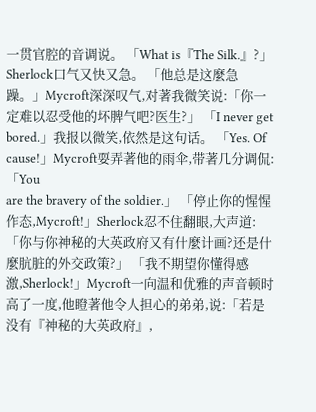一贯官腔的音调说。 「What is『The Silk.』?」Sherlock口气又快又急。 「他总是这麼急躁。」Mycroft深深叹气,对著我微笑说:「你一定难以忍受他的坏脾气吧?医生?」 「I never get
bored.」我报以微笑,依然是这句话。 「Yes. Of cause!」Mycroft耍弄著他的雨伞,带著几分调侃:「You
are the bravery of the soldier.」 「停止你的惺惺作态,Mycroft!」Sherlock忍不住翻眼,大声道:「你与你神秘的大英政府又有什麼计画?还是什麼肮脏的外交政策?」 「我不期望你懂得感激,Sherlock!」Mycroft一向温和优雅的声音顿时高了一度,他瞪著他令人担心的弟弟,说:「若是没有『神秘的大英政府』,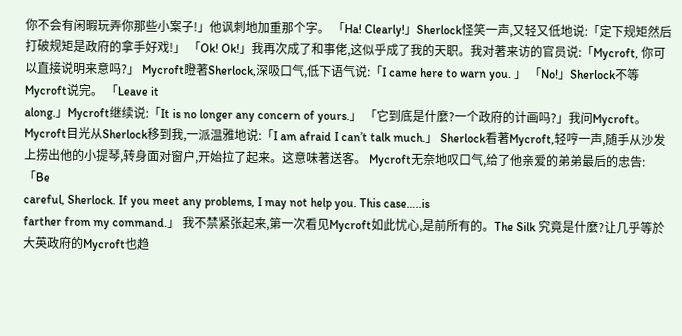你不会有闲暇玩弄你那些小案子!」他讽刺地加重那个字。 「Ha! Clearly!」Sherlock怪笑一声,又轻又低地说:「定下规矩然后打破规矩是政府的拿手好戏!」 「Ok! Ok!」我再次成了和事佬,这似乎成了我的天职。我对著来访的官员说:「Mycroft, 你可以直接说明来意吗?」 Mycroft瞪著Sherlock,深吸口气,低下语气说:「I came here to warn you. 」 「No!」Sherlock不等Mycroft说完。 「Leave it
along.」Mycroft继续说:「It is no longer any concern of yours.」 「它到底是什麼?一个政府的计画吗?」我问Mycroft。 Mycroft目光从Sherlock移到我,一派温雅地说:「I am afraid I can’t talk much.」 Sherlock看著Mycroft,轻哼一声,随手从沙发上捞出他的小提琴,转身面对窗户,开始拉了起来。这意味著送客。 Mycroft无奈地叹口气,给了他亲爱的弟弟最后的忠告:「Be
careful, Sherlock. If you meet any problems, I may not help you. This case…..is
farther from my command.」 我不禁紧张起来,第一次看见Mycroft如此忧心,是前所有的。The Silk 究竟是什麼?让几乎等於大英政府的Mycroft也趋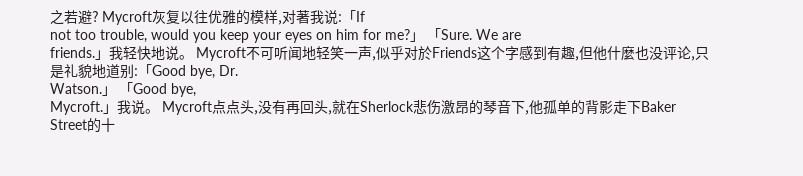之若避? Mycroft灰复以往优雅的模样,对著我说:「If
not too trouble, would you keep your eyes on him for me?」 「Sure. We are
friends.」我轻快地说。 Mycroft不可听闻地轻笑一声,似乎对於Friends这个字感到有趣,但他什麼也没评论,只是礼貌地道别:「Good bye, Dr.
Watson.」 「Good bye,
Mycroft.」我说。 Mycroft点点头,没有再回头,就在Sherlock悲伤激昂的琴音下,他孤单的背影走下Baker Street的十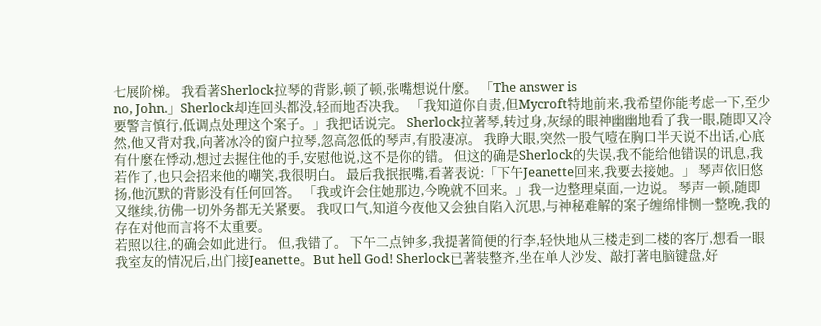七展阶梯。 我看著Sherlock拉琴的背影,顿了顿,张嘴想说什麼。 「The answer is
no, John.」Sherlock却连回头都没,轻而地否决我。 「我知道你自责,但Mycroft特地前来,我希望你能考虑一下,至少要警言慎行,低调点处理这个案子。」我把话说完。 Sherlock拉著琴,转过身,灰绿的眼神幽幽地看了我一眼,随即又冷然,他又背对我,向著冰冷的窗户拉琴,忽高忽低的琴声,有股凄凉。 我睁大眼,突然一股气噎在胸口半天说不出话,心底有什麼在悸动,想过去握住他的手,安慰他说,这不是你的错。 但这的确是Sherlock的失误,我不能给他错误的讯息,我若作了,也只会招来他的嘲笑,我很明白。 最后我抿抿嘴,看著表说:「下午Jeanette回来,我要去接她。」 琴声依旧悠扬,他沉默的背影没有任何回答。 「我或许会住她那边,今晚就不回来。」我一边整理桌面,一边说。 琴声一顿,随即又继续,彷佛一切外务都无关紧要。 我叹口气,知道今夜他又会独自陷入沉思,与神秘难解的案子缠绵悱恻一整晚,我的存在对他而言将不太重要。
若照以往,的确会如此进行。 但,我错了。 下午二点钟多,我提著简便的行李,轻快地从三楼走到二楼的客厅,想看一眼我室友的情况后,出门接Jeanette。But hell God! Sherlock已著装整齐,坐在单人沙发、敲打著电脑键盘,好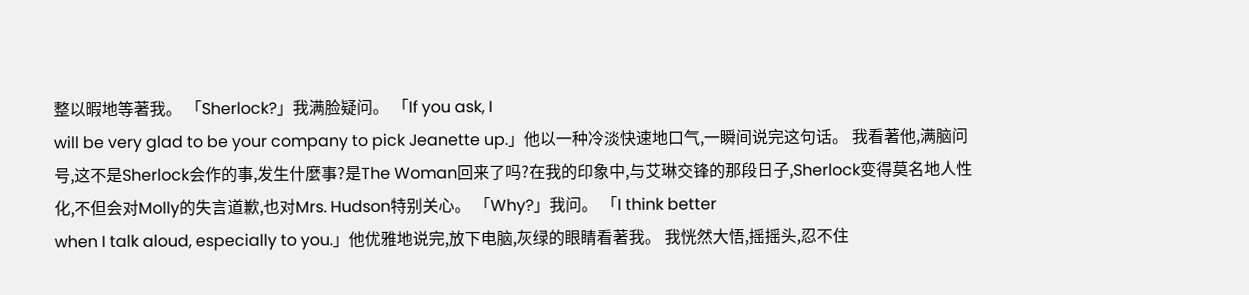整以暇地等著我。 「Sherlock?」我满脸疑问。 「If you ask, I
will be very glad to be your company to pick Jeanette up.」他以一种冷淡快速地口气,一瞬间说完这句话。 我看著他,满脑问号,这不是Sherlock会作的事,发生什麼事?是The Woman回来了吗?在我的印象中,与艾琳交锋的那段日子,Sherlock变得莫名地人性化,不但会对Molly的失言道歉,也对Mrs. Hudson特别关心。 「Why?」我问。 「I think better
when I talk aloud, especially to you.」他优雅地说完,放下电脑,灰绿的眼睛看著我。 我恍然大悟,摇摇头,忍不住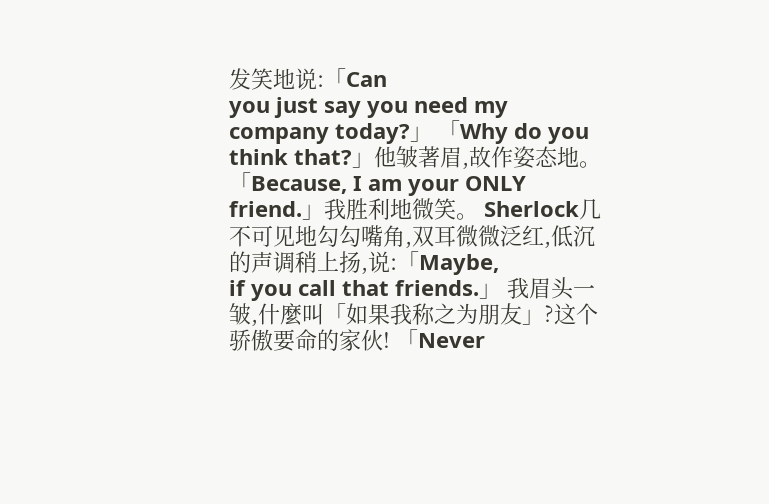发笑地说:「Can
you just say you need my company today?」 「Why do you
think that?」他皱著眉,故作姿态地。 「Because, I am your ONLY friend.」我胜利地微笑。 Sherlock几不可见地勾勾嘴角,双耳微微泛红,低沉的声调稍上扬,说:「Maybe,
if you call that friends.」 我眉头一皱,什麼叫「如果我称之为朋友」?这个骄傲要命的家伙! 「Never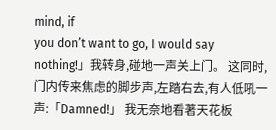mind, if
you don’t want to go, I would say nothing!」我转身,碰地一声关上门。 这同时,门内传来焦虑的脚步声,左踏右去,有人低吼一声:「Damned!」 我无奈地看著天花板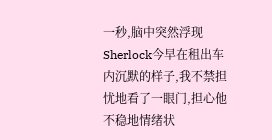一秒,脑中突然浮现Sherlock今早在租出车内沉默的样子,我不禁担忧地看了一眼门,担心他不稳地情绪状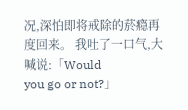况,深怕即将戒除的菸瘾再度回来。 我吐了一口气,大喊说:「Would
you go or not?」